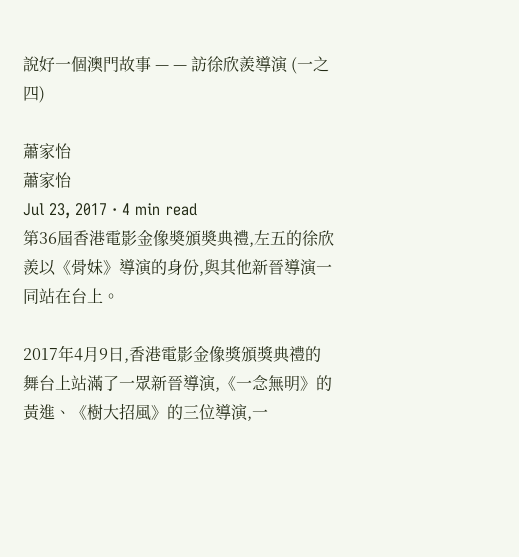說好一個澳門故事 — — 訪徐欣羨導演 (一之四)

蕭家怡
蕭家怡
Jul 23, 2017 · 4 min read
第36屆香港電影金像奬頒奬典禮,左五的徐欣羨以《骨妹》導演的身份,與其他新晉導演一同站在台上。

2017年4月9日,香港電影金像獎頒獎典禮的舞台上站滿了一眾新晉導演,《一念無明》的黃進、《樹大招風》的三位導演,一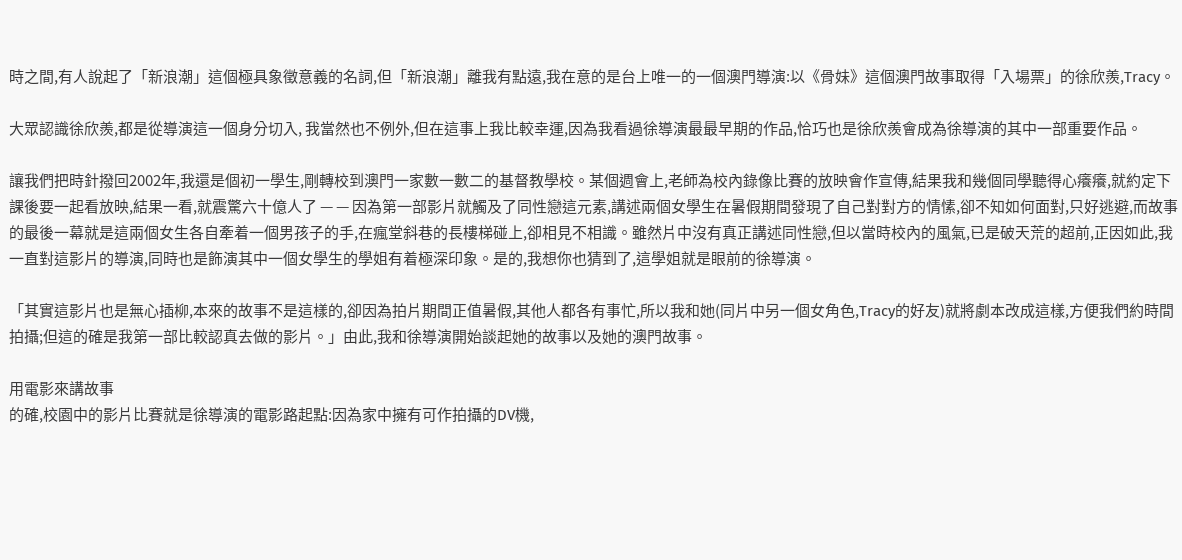時之間,有人說起了「新浪潮」這個極具象徵意義的名詞,但「新浪潮」離我有點遠,我在意的是台上唯一的一個澳門導演:以《骨妹》這個澳門故事取得「入場票」的徐欣羨,Tracy。

大眾認識徐欣羨,都是從導演這一個身分切入, 我當然也不例外,但在這事上我比較幸運,因為我看過徐導演最最早期的作品,恰巧也是徐欣羨會成為徐導演的其中一部重要作品。

讓我們把時針撥回2002年,我還是個初一學生,剛轉校到澳門一家數一數二的基督教學校。某個週會上,老師為校內錄像比賽的放映會作宣傳,結果我和幾個同學聽得心癢癢,就約定下課後要一起看放映,結果一看,就震驚六十億人了 — — 因為第一部影片就觸及了同性戀這元素,講述兩個女學生在暑假期間發現了自己對對方的情愫,卻不知如何面對,只好逃避,而故事的最後一幕就是這兩個女生各自牽着一個男孩子的手,在瘋堂斜巷的長樓梯碰上,卻相見不相識。雖然片中沒有真正講述同性戀,但以當時校內的風氣,已是破天荒的超前,正因如此,我一直對這影片的導演,同時也是飾演其中一個女學生的學姐有着極深印象。是的,我想你也猜到了,這學姐就是眼前的徐導演。

「其實這影片也是無心插柳,本來的故事不是這樣的,卻因為拍片期間正值暑假,其他人都各有事忙,所以我和她(同片中另一個女角色,Tracy的好友)就將劇本改成這樣,方便我們約時間拍攝;但這的確是我第一部比較認真去做的影片。」由此,我和徐導演開始談起她的故事以及她的澳門故事。

用電影來講故事
的確,校園中的影片比賽就是徐導演的電影路起點:因為家中擁有可作拍攝的DV機,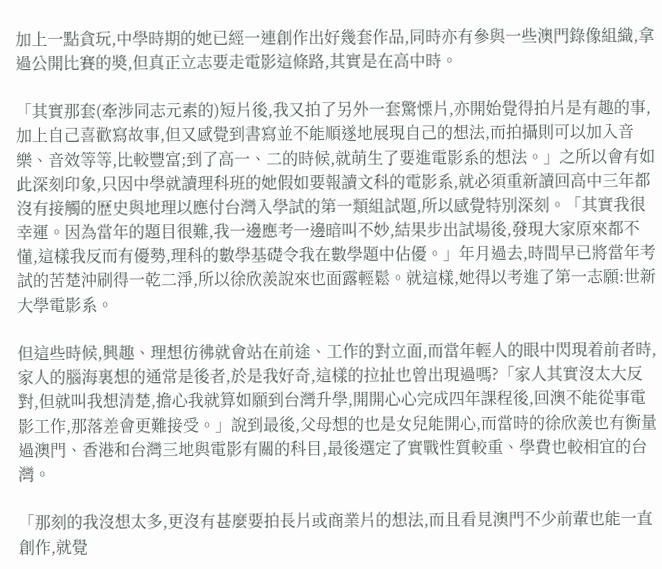加上一點貪玩,中學時期的她已經一連創作出好幾套作品,同時亦有參與一些澳門錄像組織,拿過公開比賽的奬,但真正立志要走電影這條路,其實是在高中時。

「其實那套(牽涉同志元素的)短片後,我又拍了另外一套驚慄片,亦開始覺得拍片是有趣的事,加上自己喜歡寫故事,但又感覺到書寫並不能順遂地展現自己的想法,而拍攝則可以加入音樂、音效等等,比較豐富;到了高一、二的時候,就萌生了要進電影系的想法。」之所以會有如此深刻印象,只因中學就讀理科班的她假如要報讀文科的電影系,就必須重新讀回高中三年都沒有接觸的歷史與地理以應付台灣入學試的第一類組試題,所以感覺特別深刻。「其實我很幸運。因為當年的題目很難,我一邊應考一邊暗叫不妙,結果步出試場後,發現大家原來都不懂,這樣我反而有優勢,理科的數學基礎令我在數學題中佔優。」年月過去,時間早已將當年考試的苦楚沖刷得一乾二淨,所以徐欣羨說來也面露輕鬆。就這樣,她得以考進了第一志願:世新大學電影系。

但這些時候,興趣、理想彷彿就會站在前途、工作的對立面,而當年輕人的眼中閃現着前者時,家人的腦海裏想的通常是後者,於是我好奇,這樣的拉扯也曾出現過嗎?「家人其實沒太大反對,但就叫我想清楚,擔心我就算如願到台灣升學,開開心心完成四年課程後,回澳不能從事電影工作,那落差會更難接受。」說到最後,父母想的也是女兒能開心,而當時的徐欣羨也有衡量過澳門、香港和台灣三地與電影有關的科目,最後選定了實戰性質較重、學費也較相宜的台灣。

「那刻的我沒想太多,更沒有甚麼要拍長片或商業片的想法,而且看見澳門不少前輩也能一直創作,就覺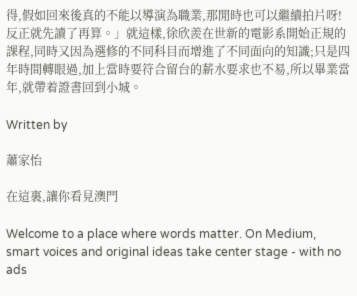得,假如回來後真的不能以導演為職業,那閒時也可以繼續拍片呀!反正就先讀了再算。」就這樣,徐欣羨在世新的電影系開始正規的課程,同時又因為選修的不同科目而增進了不同面向的知識;只是四年時間轉眼過,加上當時要符合留台的薪水要求也不易,所以畢業當年,就帶着證書回到小城。

Written by

蕭家怡

在這裏,讓你看見澳門

Welcome to a place where words matter. On Medium, smart voices and original ideas take center stage - with no ads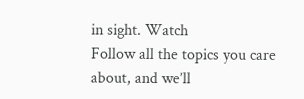in sight. Watch
Follow all the topics you care about, and we’ll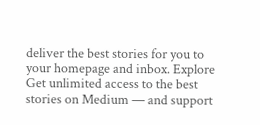deliver the best stories for you to your homepage and inbox. Explore
Get unlimited access to the best stories on Medium — and support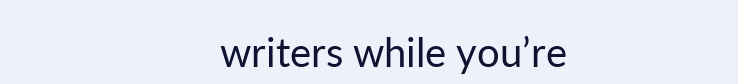writers while you’re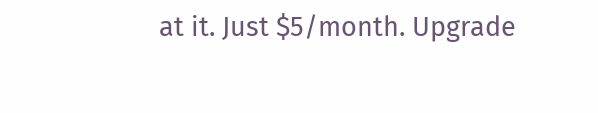at it. Just $5/month. Upgrade